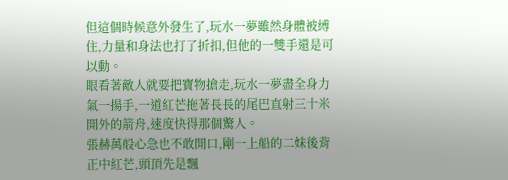但這個時候意外發生了,玩水一夢雖然身體被縛住,力量和身法也打了折扣,但他的一雙手還是可以動。
眼看著敵人就要把寶物搶走,玩水一夢盡全身力氣一揚手,一道紅芒拖著長長的尾巴直射三十米開外的箭舟,速度快得那個驚人。
張赫萬般心急也不敢開口,剛一上船的二妹後背正中紅芒,頭頂先是飄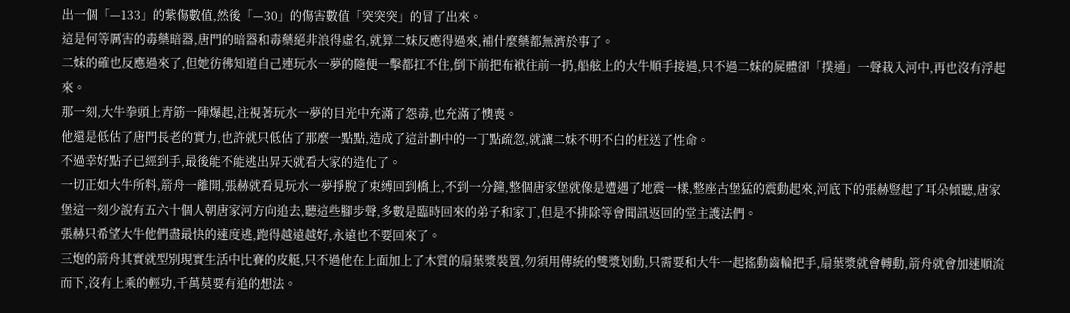出一個「—133」的紫傷數值,然後「—30」的傷害數值「突突突」的冒了出來。
這是何等厲害的毒藥暗器,唐門的暗器和毒藥絕非浪得虛名,就算二妹反應得過來,補什麼藥都無濟於事了。
二妹的確也反應過來了,但她彷彿知道自己連玩水一夢的隨便一擊都扛不住,倒下前把布袱往前一扔,船舷上的大牛順手接過,只不過二妹的屍體卻「撲通」一聲栽入河中,再也沒有浮起來。
那一刻,大牛拳頭上青筋一陣爆起,注視著玩水一夢的目光中充滿了怨毒,也充滿了懊喪。
他還是低估了唐門長老的實力,也許就只低估了那麼一點點,造成了這計劃中的一丁點疏忽,就讓二妹不明不白的枉送了性命。
不過幸好點子已經到手,最後能不能逃出昇天就看大家的造化了。
一切正如大牛所料,箭舟一離開,張赫就看見玩水一夢掙脫了束縛回到橋上,不到一分鐘,整個唐家堡就像是遭遇了地震一樣,整座古堡猛的震動起來,河底下的張赫豎起了耳朵傾聽,唐家堡這一刻少說有五六十個人朝唐家河方向追去,聽這些腳步聲,多數是臨時回來的弟子和家丁,但是不排除等會聞訊返回的堂主護法們。
張赫只希望大牛他們盡最快的速度逃,跑得越遠越好,永遠也不要回來了。
三炮的箭舟其實就型別現實生活中比賽的皮艇,只不過他在上面加上了木質的扇葉漿裝置,勿須用傳統的雙漿划動,只需要和大牛一起搖動齒輪把手,扇葉漿就會轉動,箭舟就會加速順流而下,沒有上乘的輕功,千萬莫要有追的想法。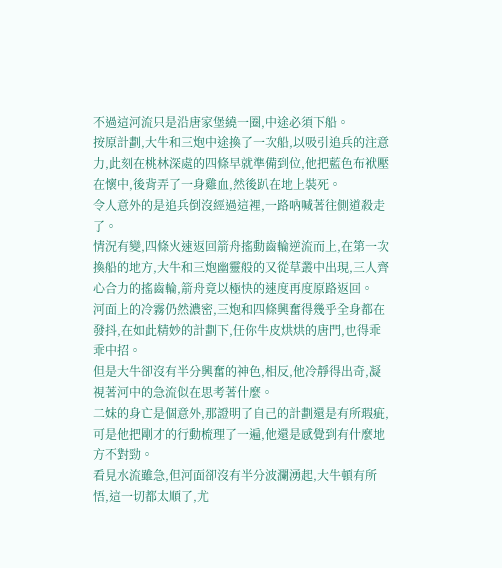不過這河流只是沿唐家堡繞一圈,中途必須下船。
按原計劃,大牛和三炮中途換了一次船,以吸引追兵的注意力,此刻在桃林深處的四條早就準備到位,他把藍色布袱壓在懷中,後背弄了一身雞血,然後趴在地上裝死。
令人意外的是追兵倒沒經過這裡,一路吶喊著往側道殺走了。
情況有變,四條火速返回箭舟搖動齒輪逆流而上,在第一次換船的地方,大牛和三炮幽靈般的又從草叢中出現,三人齊心合力的搖齒輪,箭舟竟以極快的速度再度原路返回。
河面上的冷霧仍然濃密,三炮和四條興奮得幾乎全身都在發抖,在如此精妙的計劃下,任你牛皮烘烘的唐門,也得乖乖中招。
但是大牛卻沒有半分興奮的神色,相反,他冷靜得出奇,凝視著河中的急流似在思考著什麼。
二妹的身亡是個意外,那證明了自己的計劃還是有所瑕疵,可是他把剛才的行動梳理了一遍,他還是感覺到有什麼地方不對勁。
看見水流雖急,但河面卻沒有半分波瀾湧起,大牛頓有所悟,這一切都太順了,尤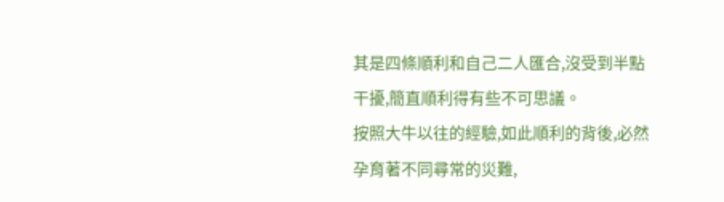其是四條順利和自己二人匯合,沒受到半點干擾,簡直順利得有些不可思議。
按照大牛以往的經驗,如此順利的背後,必然孕育著不同尋常的災難,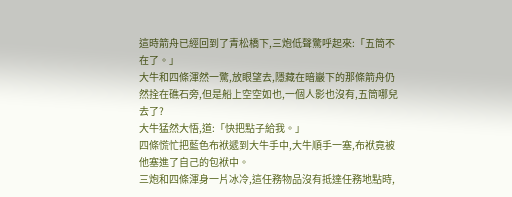這時箭舟已經回到了青松橋下,三炮低聲驚呼起來:「五筒不在了。」
大牛和四條渾然一驚,放眼望去,隱藏在暗巖下的那條箭舟仍然拴在礁石旁,但是船上空空如也,一個人影也沒有,五筒哪兒去了?
大牛猛然大悟,道:「快把點子給我。」
四條慌忙把藍色布袱遞到大牛手中,大牛順手一塞,布袱竟被他塞進了自己的包袱中。
三炮和四條渾身一片冰冷,這任務物品沒有抵達任務地點時,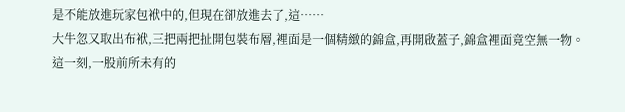是不能放進玩家包袱中的,但現在卻放進去了,這……
大牛忽又取出布袱,三把兩把扯開包裝布層,裡面是一個精緻的錦盒,再開啟蓋子,錦盒裡面竟空無一物。
這一刻,一股前所未有的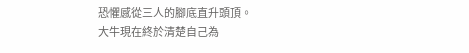恐懼感從三人的腳底直升頭頂。
大牛現在終於清楚自己為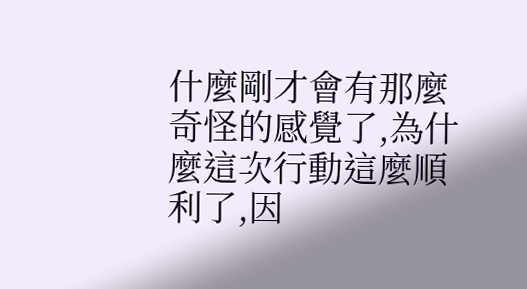什麼剛才會有那麼奇怪的感覺了,為什麼這次行動這麼順利了,因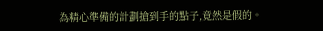為精心準備的計劃搶到手的點子,竟然是假的。